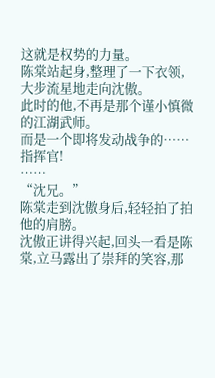这就是权势的力量。
陈棠站起身,整理了一下衣领,大步流星地走向沈傲。
此时的他,不再是那个谨小慎微的江湖武师。
而是一个即将发动战争的……指挥官!
……
“沈兄。”
陈棠走到沈傲身后,轻轻拍了拍他的肩膀。
沈傲正讲得兴起,回头一看是陈棠,立马露出了崇拜的笑容,那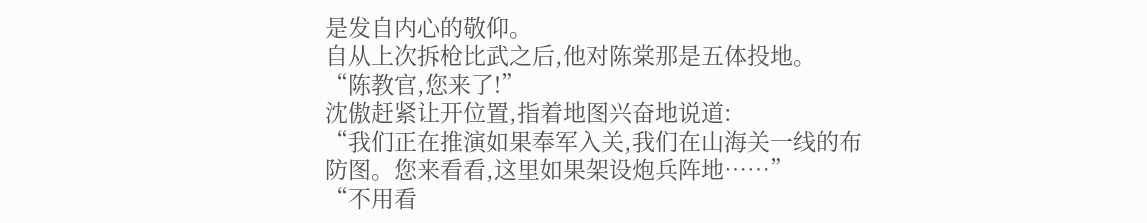是发自内心的敬仰。
自从上次拆枪比武之后,他对陈棠那是五体投地。
“陈教官,您来了!”
沈傲赶紧让开位置,指着地图兴奋地说道:
“我们正在推演如果奉军入关,我们在山海关一线的布防图。您来看看,这里如果架设炮兵阵地……”
“不用看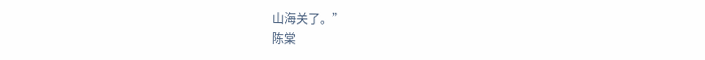山海关了。”
陈棠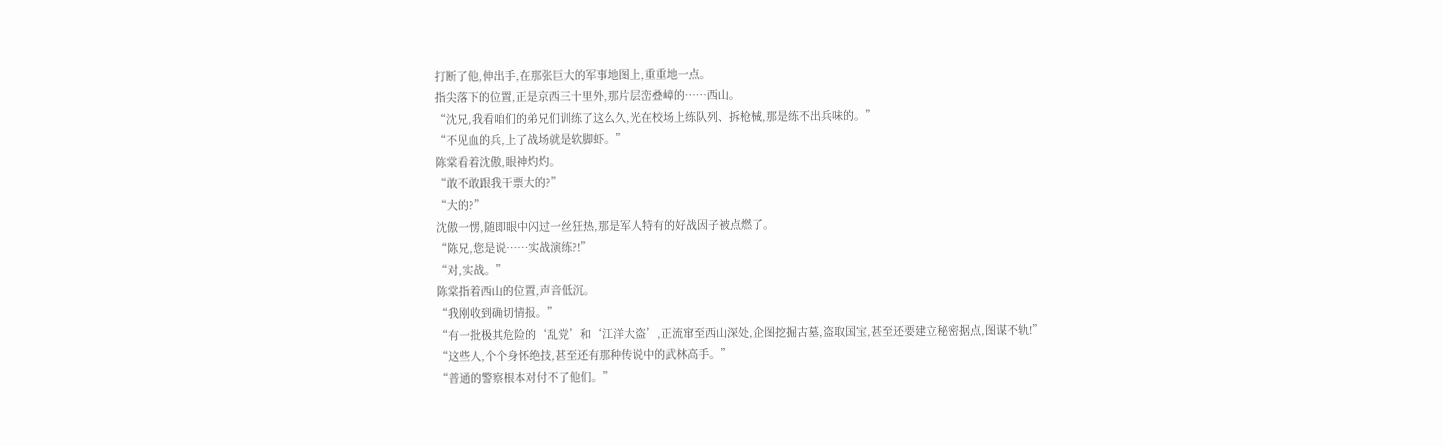打断了他,伸出手,在那张巨大的军事地图上,重重地一点。
指尖落下的位置,正是京西三十里外,那片层峦叠嶂的……西山。
“沈兄,我看咱们的弟兄们训练了这么久,光在校场上练队列、拆枪械,那是练不出兵味的。”
“不见血的兵,上了战场就是软脚虾。”
陈棠看着沈傲,眼神灼灼。
“敢不敢跟我干票大的?”
“大的?”
沈傲一愣,随即眼中闪过一丝狂热,那是军人特有的好战因子被点燃了。
“陈兄,您是说……实战演练?!”
“对,实战。”
陈棠指着西山的位置,声音低沉。
“我刚收到确切情报。”
“有一批极其危险的‘乱党’和‘江洋大盗’,正流窜至西山深处,企图挖掘古墓,盗取国宝,甚至还要建立秘密据点,图谋不轨!”
“这些人,个个身怀绝技,甚至还有那种传说中的武林高手。”
“普通的警察根本对付不了他们。”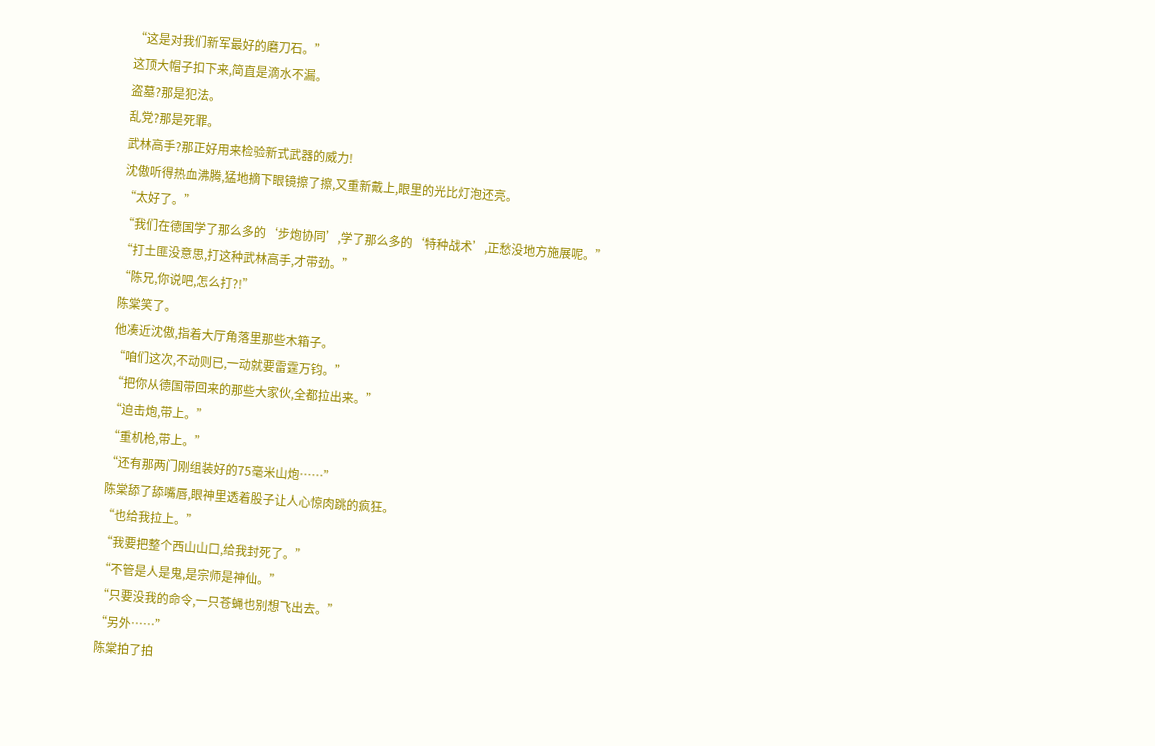“这是对我们新军最好的磨刀石。”
这顶大帽子扣下来,简直是滴水不漏。
盗墓?那是犯法。
乱党?那是死罪。
武林高手?那正好用来检验新式武器的威力!
沈傲听得热血沸腾,猛地摘下眼镜擦了擦,又重新戴上,眼里的光比灯泡还亮。
“太好了。”
“我们在德国学了那么多的‘步炮协同’,学了那么多的‘特种战术’,正愁没地方施展呢。”
“打土匪没意思,打这种武林高手,才带劲。”
“陈兄,你说吧,怎么打?!”
陈棠笑了。
他凑近沈傲,指着大厅角落里那些木箱子。
“咱们这次,不动则已,一动就要雷霆万钧。”
“把你从德国带回来的那些大家伙,全都拉出来。”
“迫击炮,带上。”
“重机枪,带上。”
“还有那两门刚组装好的75毫米山炮……”
陈棠舔了舔嘴唇,眼神里透着股子让人心惊肉跳的疯狂。
“也给我拉上。”
“我要把整个西山山口,给我封死了。”
“不管是人是鬼,是宗师是神仙。”
“只要没我的命令,一只苍蝇也别想飞出去。”
“另外……”
陈棠拍了拍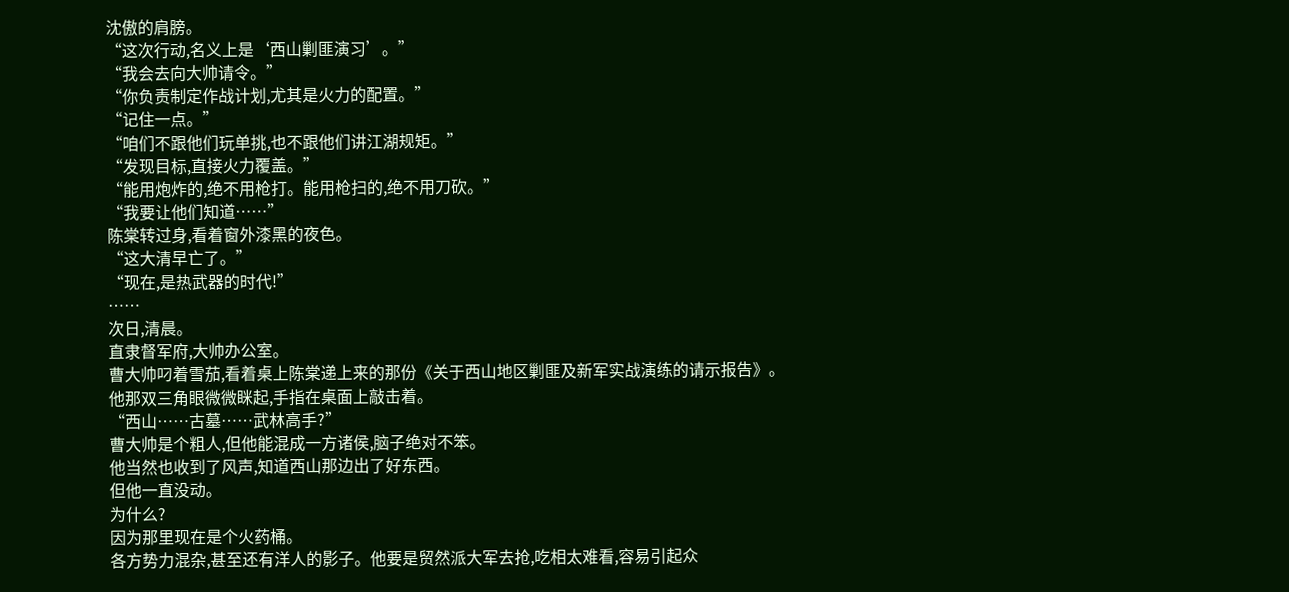沈傲的肩膀。
“这次行动,名义上是‘西山剿匪演习’。”
“我会去向大帅请令。”
“你负责制定作战计划,尤其是火力的配置。”
“记住一点。”
“咱们不跟他们玩单挑,也不跟他们讲江湖规矩。”
“发现目标,直接火力覆盖。”
“能用炮炸的,绝不用枪打。能用枪扫的,绝不用刀砍。”
“我要让他们知道……”
陈棠转过身,看着窗外漆黑的夜色。
“这大清早亡了。”
“现在,是热武器的时代!”
……
次日,清晨。
直隶督军府,大帅办公室。
曹大帅叼着雪茄,看着桌上陈棠递上来的那份《关于西山地区剿匪及新军实战演练的请示报告》。
他那双三角眼微微眯起,手指在桌面上敲击着。
“西山……古墓……武林高手?”
曹大帅是个粗人,但他能混成一方诸侯,脑子绝对不笨。
他当然也收到了风声,知道西山那边出了好东西。
但他一直没动。
为什么?
因为那里现在是个火药桶。
各方势力混杂,甚至还有洋人的影子。他要是贸然派大军去抢,吃相太难看,容易引起众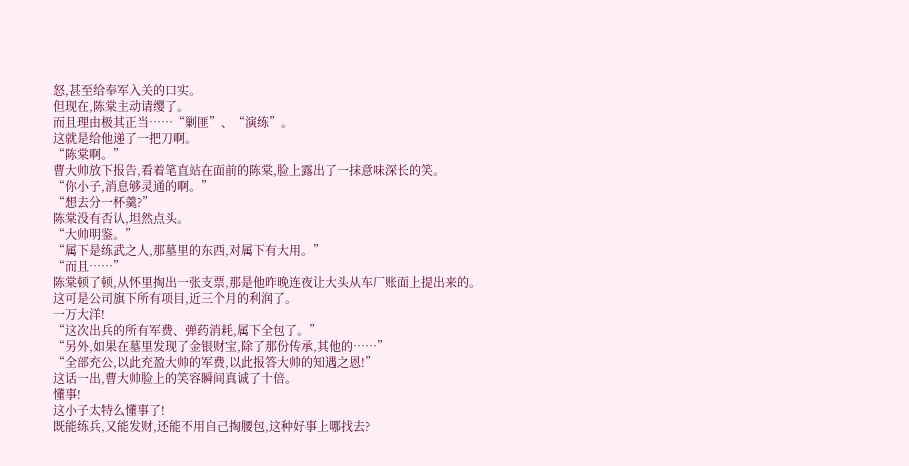怒,甚至给奉军入关的口实。
但现在,陈棠主动请缨了。
而且理由极其正当……“剿匪”、“演练”。
这就是给他递了一把刀啊。
“陈棠啊。”
曹大帅放下报告,看着笔直站在面前的陈棠,脸上露出了一抹意味深长的笑。
“你小子,消息够灵通的啊。”
“想去分一杯羹?”
陈棠没有否认,坦然点头。
“大帅明鉴。”
“属下是练武之人,那墓里的东西,对属下有大用。”
“而且……”
陈棠顿了顿,从怀里掏出一张支票,那是他昨晚连夜让大头从车厂账面上提出来的。
这可是公司旗下所有项目,近三个月的利润了。
一万大洋!
“这次出兵的所有军费、弹药消耗,属下全包了。”
“另外,如果在墓里发现了金银财宝,除了那份传承,其他的……”
“全部充公,以此充盈大帅的军费,以此报答大帅的知遇之恩!”
这话一出,曹大帅脸上的笑容瞬间真诚了十倍。
懂事!
这小子太特么懂事了!
既能练兵,又能发财,还能不用自己掏腰包,这种好事上哪找去?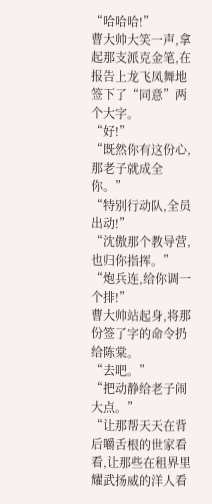“哈哈哈!”
曹大帅大笑一声,拿起那支派克金笔,在报告上龙飞凤舞地签下了“同意”两个大字。
“好!”
“既然你有这份心,那老子就成全你。”
“特别行动队,全员出动!”
“沈傲那个教导营,也归你指挥。”
“炮兵连,给你调一个排!”
曹大帅站起身,将那份签了字的命令扔给陈棠。
“去吧。”
“把动静给老子闹大点。”
“让那帮天天在背后嚼舌根的世家看看,让那些在租界里耀武扬威的洋人看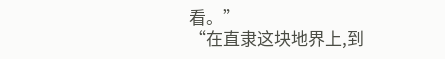看。”
“在直隶这块地界上,到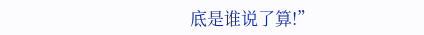底是谁说了算!”